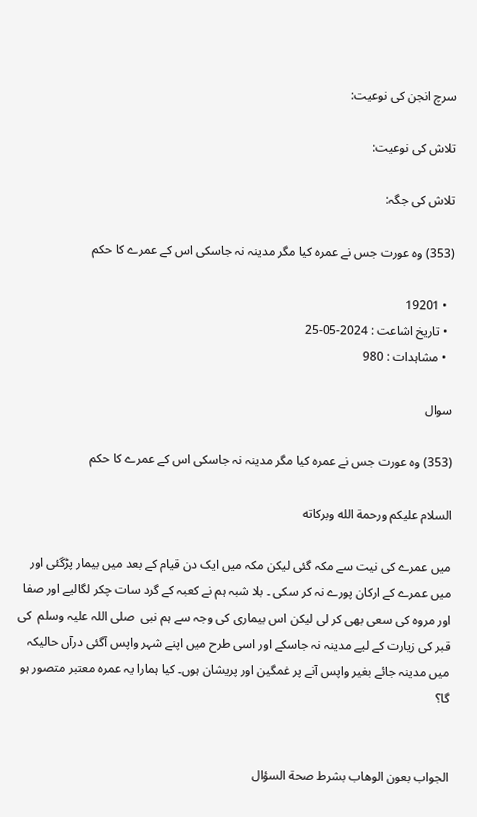سرچ انجن کی نوعیت:

تلاش کی نوعیت:

تلاش کی جگہ:

(353) وہ عورت جس نے عمرہ کیا مگر مدینہ نہ جاسکی اس کے عمرے کا حکم

  • 19201
  • تاریخ اشاعت : 2024-05-25
  • مشاہدات : 980

سوال

(353) وہ عورت جس نے عمرہ کیا مگر مدینہ نہ جاسکی اس کے عمرے کا حکم

السلام عليكم ورحمة الله وبركاته

میں عمرے کی نیت سے مکہ گئی لیکن مکہ میں ایک دن قیام کے بعد میں بیمار پڑگئی اور میں عمرے کے ارکان پورے نہ کر سکی ۔ بلا شبہ ہم نے کعبہ کے گرد سات چکر لگالیے اور صفا اور مروہ کی سعی بھی کر لی لیکن اس بیماری کی وجہ سے ہم نبی  صلی اللہ علیہ وسلم  کی قبر کی زیارت کے لیے مدینہ نہ جاسکے اور اسی طرح میں اپنے شہر واپس آگئی درآں حالیکہ میں مدینہ جائے بغیر واپس آنے پر غمگین اور پریشان ہوں۔ کیا ہمارا یہ عمرہ معتبر متصور ہو گا؟


الجواب بعون الوهاب بشرط صحة السؤال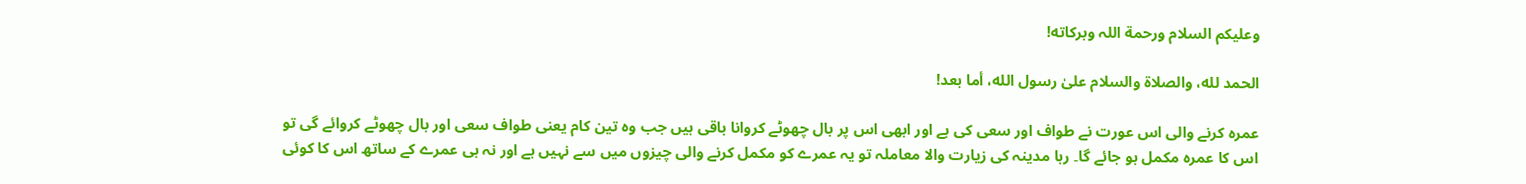وعلیکم السلام ورحمة اللہ وبرکاته!

الحمد لله، والصلاة والسلام علىٰ رسول الله، أما بعد!

عمرہ کرنے والی اس عورت نے طواف اور سعی کی ہے اور ابھی اس پر بال چھوٹے کروانا باقی ہیں جب وہ تین کام یعنی طواف سعی اور بال چھوٹے کروائے گی تو اس کا عمرہ مکمل ہو جائے گا۔ رہا مدینہ کی زیارت والا معاملہ تو یہ عمرے کو مکمل کرنے والی چیزوں میں سے نہیں ہے اور نہ ہی عمرے کے ساتھ اس کا کوئی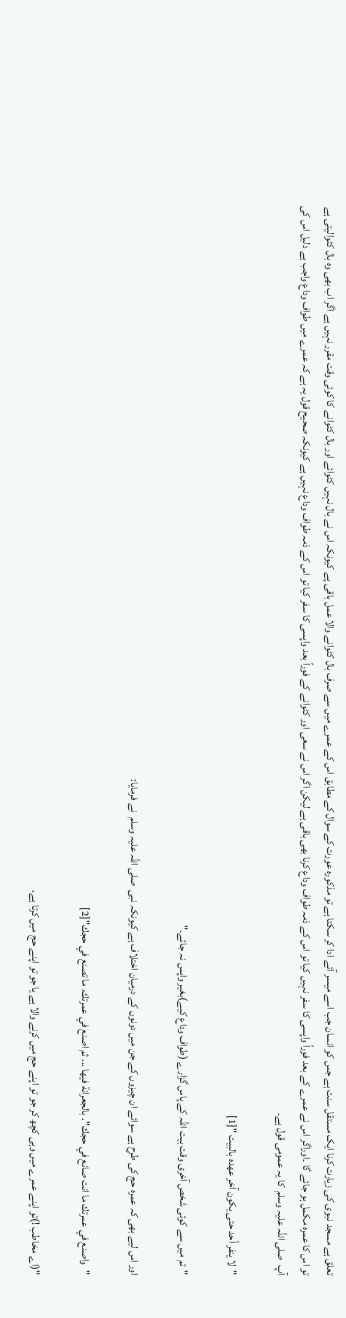تعلق ہے مسجد نبوی کی زیارت کرنا ایک مستقل سنت ہے جس کو انسان جب اسے میسر آئے ادا کر سکتا ہے تو مذکورہ عورت کے سوال کے مطابق اس کے عمرے میں سے صرف بال کٹوانے والا عمل باقی پے کیونکہ اس نے بال نہیں کٹوائے اور بال کٹوانے کا کوئی وقت مقرر نہیں ہے اگر اب بھی وہ بال کٹوالیتی ہے تو اس کا عمرہ مکمل ہو جائے گا ۔اوراگر اس نے عمرے کے بعد فوراً واپسی کا سفر نہیں کیا تو اس کے ذمہ طواف وداع کرنا بھی باقی ہے لیکن اگر اس نے سعی اور کٹوانے کے فوراً بعد واپسی کا سفر کیا تو اس کے ذمہ طواف وداع نہیں ہے کیونکہ صحیح قول یہ ہے کہ عمرے میں طواف وداع واجب ہے دلیل اس کی آپ  صلی اللہ علیہ وسلم  کا یہ عمومی قول ہے۔

"لا ينفر أحد حتى يكون آخر عهده بالبيت "[1]

"تم میں سے کوئی شخص آخری وقت بیت اللہ کے پاس گزارے (طواف وداع کیے)بغیر واپس نہ جائے۔"

اور اس لیے بھی کہ عمرہ حج کی طرح ہے سوائے ان چیزوں کے جن میں دونوں کے درمیان اختلاف ہے کیونکہ نبی  صلی اللہ علیہ وسلم  نے فرمایا:

"واصنع في عمرتك ما انت صانع في حجك". بالجعرانة فيها ... ثم اصنع في عمرتك، ما تصنع في حجك"[2]

"(اے مخاطب !)تو اپنے عمرے میں وہی کچھ کر جو تو اپنے حج میں کرنے والا ہے یا جو تو اپنے حج میں کرتا ہے،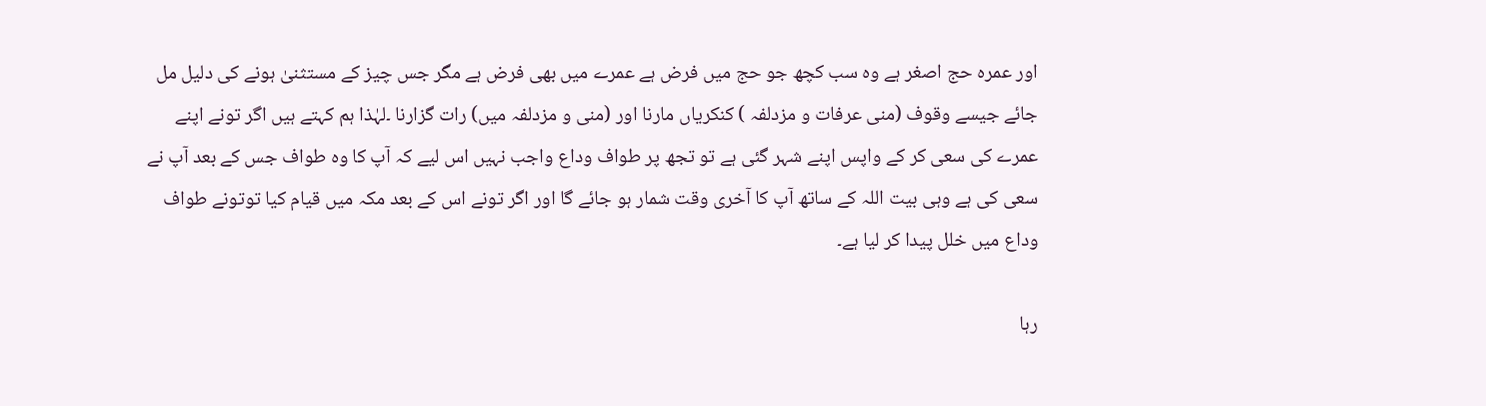اور عمرہ حج اصغر ہے وہ سب کچھ جو حج میں فرض ہے عمرے میں بھی فرض ہے مگر جس چیز کے مستثنیٰ ہونے کی دلیل مل جائے جیسے وقوف (منی عرفات و مزدلفہ ) کنکریاں مارنا اور (منی و مزدلفہ میں) رات گزارنا ۔لہٰذا ہم کہتے ہیں اگر تونے اپنے عمرے کی سعی کر کے واپس اپنے شہر گئی ہے تو تجھ پر طواف وداع واجب نہیں اس لیے کہ آپ کا وہ طواف جس کے بعد آپ نے سعی کی ہے وہی بیت اللہ کے ساتھ آپ کا آخری وقت شمار ہو جائے گا اور اگر تونے اس کے بعد مکہ میں قیام کیا توتونے طواف وداع میں خلل پیدا کر لیا ہے۔

رہا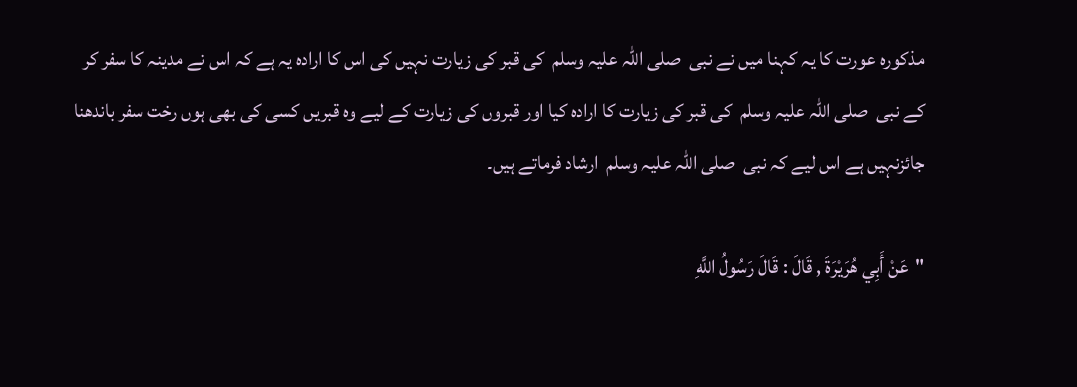مذکورہ عورت کا یہ کہنا میں نے نبی  صلی اللہ علیہ وسلم  کی قبر کی زیارت نہیں کی اس کا ارادہ یہ ہے کہ اس نے مدینہ کا سفر کر کے نبی  صلی اللہ علیہ وسلم  کی قبر کی زیارت کا ارادہ کیا اور قبروں کی زیارت کے لیے وہ قبریں کسی کی بھی ہوں رخت سفر باندھنا جائزنہیں ہے اس لیے کہ نبی  صلی اللہ علیہ وسلم  ارشاد فرماتے ہیں۔

"عَنْ أَبِي هُرَيْرَةَ , قَالَ : قَالَ رَسُولُ اللَّهِ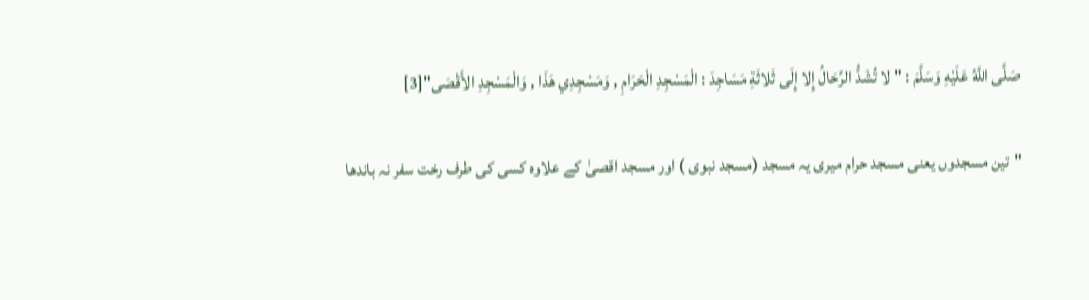صَلَّى اللَّهُ عَلَيْهِ وَسَلَّمَ : " لا تُشَدُّ الرِّحَالُ إِلا إِلَى ثَلاثَةِ مَسَاجِدَ : الْمَسْجِدِ الْحَرَامِ , وَمَسْجِدِي هَذَا , وَالْمَسْجِدِ الأَقْصَى"[3]

"تین مسجدوں یعنی مسجد حرام میری یہ مسجد (مسجد نبوی ) اور مسجد اقصیٰ کے علاوہ کسی کی طرف رخت سفر نہ باندھا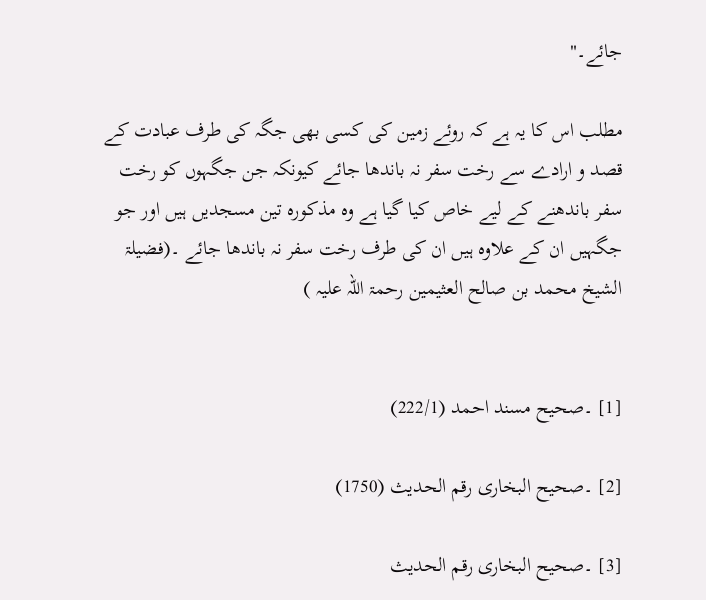جائے۔"

مطلب اس کا یہ ہے کہ روئے زمین کی کسی بھی جگہ کی طرف عبادت کے قصد و ارادے سے رخت سفر نہ باندھا جائے کیونکہ جن جگہوں کو رخت سفر باندھنے کے لیے خاص کیا گیا ہے وہ مذکورہ تین مسجدیں ہیں اور جو جگہیں ان کے علاوہ ہیں ان کی طرف رخت سفر نہ باندھا جائے ۔(فضیلۃ الشیخ محمد بن صالح العثیمین رحمۃ اللہ علیہ )


[1] ۔صحیح مسند احمد (222/1)

[2] ۔صحیح البخاری رقم الحدیث (1750)

[3] ۔صحیح البخاری رقم الحدیث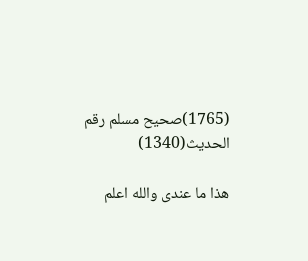(1765)صحیح مسلم رقم الحدیث(1340)

ھذا ما عندی والله اعلم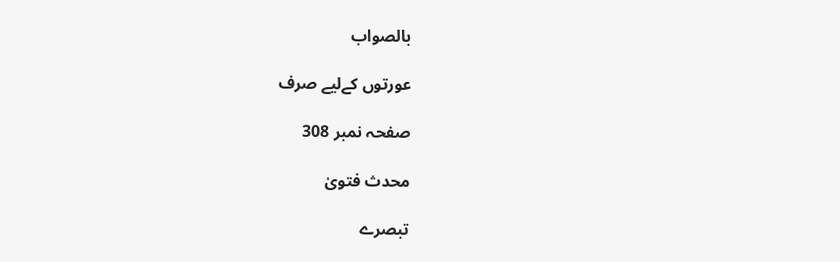بالصواب

عورتوں کےلیے صرف

صفحہ نمبر 308

محدث فتویٰ

تبصرے